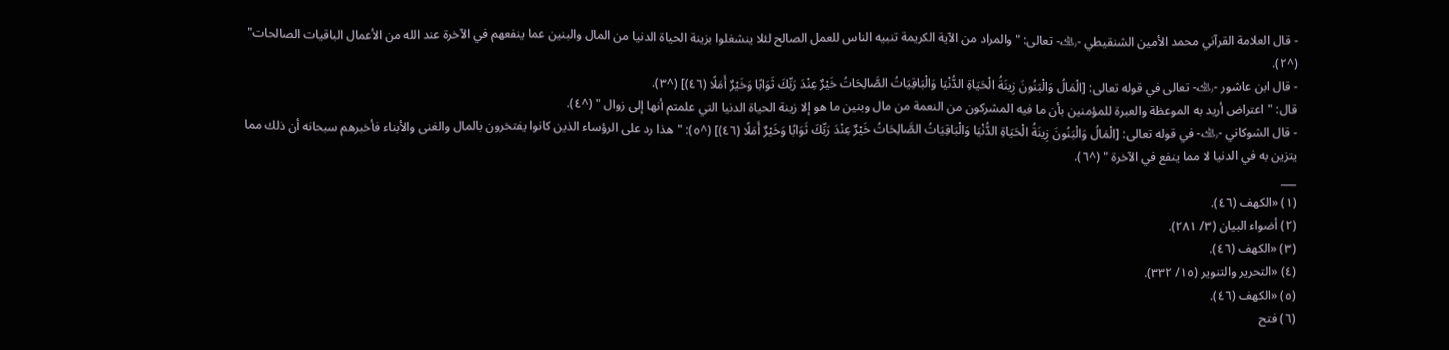- قال العلامة القرآني محمد الأمين الشنقيطي -﵀- تعالى: "والمراد من الآية الكريمة تنبيه الناس للعمل الصالح لئلا ينشغلوا بزينة الحياة الدنيا من المال والبنين عما ينفعهم في الآخرة عند الله من الأعمال الباقيات الصالحات" (^٢).
- قال ابن عاشور -﵀- تعالى في قوله تعالى: [الْمَالُ وَالْبَنُونَ زِينَةُ الْحَيَاةِ الدُّنْيَا وَالْبَاقِيَاتُ الصَّالِحَاتُ خَيْرٌ عِنْدَ رَبِّكَ ثَوَابًا وَخَيْرٌ أَمَلًا (٤٦)] (^٣).
قال: "اعتراض أريد به الموعظة والعبرة للمؤمنين بأن ما فيه المشركون من النعمة من مال وبنين ما هو إلا زينة الحياة الدنيا التي علمتم أنها إلى زوال " (^٤).
- قال الشوكاني -﵀- في قوله تعالى: [الْمَالُ وَالْبَنُونَ زِينَةُ الْحَيَاةِ الدُّنْيَا وَالْبَاقِيَاتُ الصَّالِحَاتُ خَيْرٌ عِنْدَ رَبِّكَ ثَوَابًا وَخَيْرٌ أَمَلًا (٤٦)] (^٥): "هذا رد على الرؤساء الذين كانوا يفتخرون بالمال والغنى والأبناء فأخبرهم سبحانه أن ذلك مما يتزين به في الدنيا لا مما ينفع في الآخرة " (^٦).
___
(١) «الكهف (٤٦).
(٢) أضواء البيان (٣/ ٢٨١).
(٣) «الكهف (٤٦).
(٤) «التحرير والتنوير (١٥/ ٣٣٢).
(٥) «الكهف (٤٦).
(٦) فتح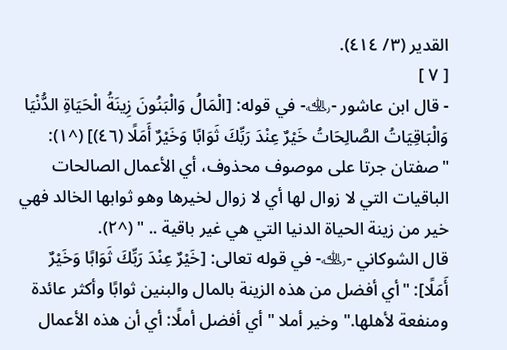القدير (٣/ ٤١٤).
[ ٧ ]
- قال ابن عاشور -﵀- في قوله: [الْمَالُ وَالْبَنُونَ زِينَةُ الْحَيَاةِ الدُّنْيَا وَالْبَاقِيَاتُ الصَّالِحَاتُ خَيْرٌ عِنْدَ رَبِّكَ ثَوَابًا وَخَيْرٌ أَمَلًا (٤٦)] (^١): "صفتان جرتا على موصوف محذوف، أي الأعمال الصالحات الباقيات التي لا زوال لها أي لا زوال لخيرها وهو ثوابها الخالد فهي خير من زينة الحياة الدنيا التي هي غير باقية .. " (^٢).
قال الشوكاني -﵀- في قوله تعالى: [خَيْرٌ عِنْدَ رَبِّكَ ثَوَابًا وَخَيْرٌ أَمَلًا]: "أي أفضل من هذه الزينة بالمال والبنين ثوابًا وأكثر عائدة ومنفعة لأهلها." وخير أملا " أي أفضل أملًا: أي أن هذه الأعمال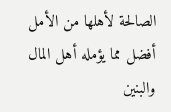الصالحة لأهلها من الأمل أفضل مما يؤمله أهل المال والبنين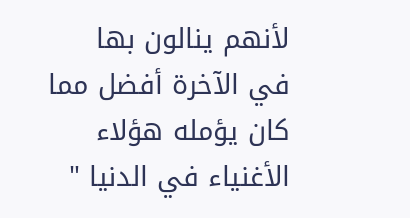لأنهم ينالون بها في الآخرة أفضل مما كان يؤمله هؤلاء الأغنياء في الدنيا "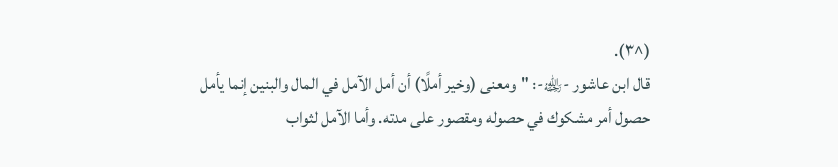(^٣).
قال ابن عاشور -﵀-: "ومعنى (وخير أملًا) أن أمل الآمل في المال والبنين إنما يأمل حصول أمر مشكوك في حصوله ومقصور على مدته. وأما الآمل لثواب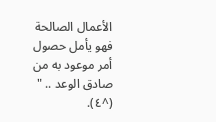الأعمال الصالحة فهو يأمل حصول أمر موعود به من صادق الوعد .. " (^٤).